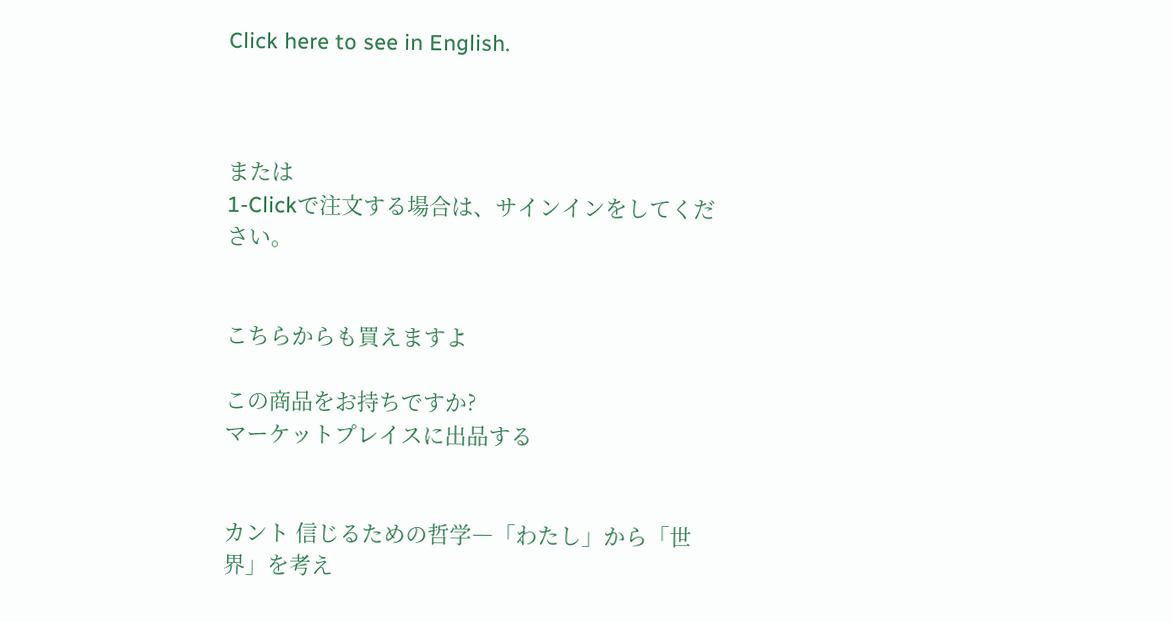Click here to see in English.



または
1-Clickで注文する場合は、サインインをしてください。


こちらからも買えますよ

この商品をお持ちですか?
マーケットプレイスに出品する


カント 信じるための哲学―「わたし」から「世界」を考え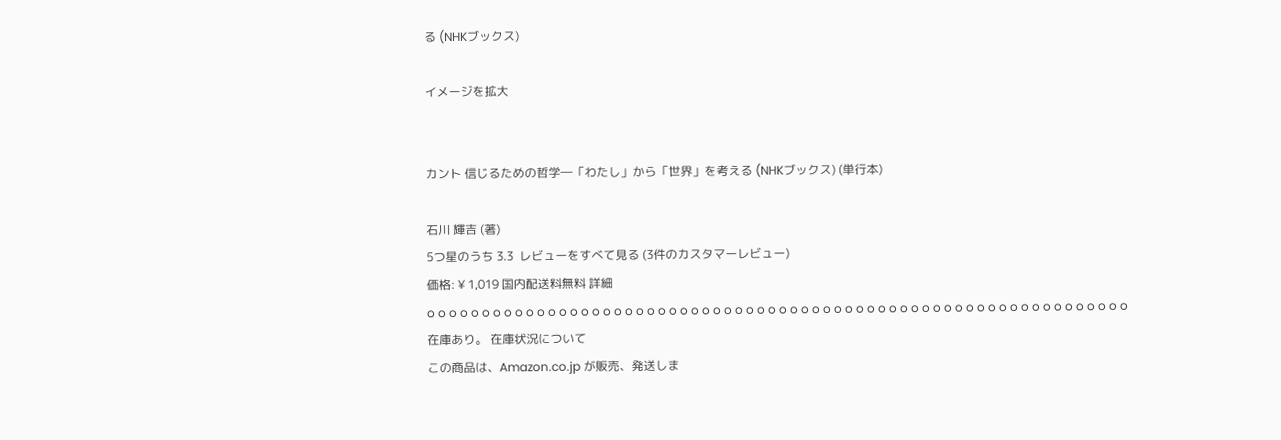る (NHKブックス)

イメージを拡大


カント 信じるための哲学―「わたし」から「世界」を考える (NHKブックス) (単行本)

石川 輝吉 (著)
5つ星のうち 3.3  レビューをすべて見る (3件のカスタマーレビュー)
価格: ¥ 1,019 国内配送料無料 詳細
o o o o o o o o o o o o o o o o o o o o o o o o o o o o o o o o o o o o o o o o o o o o o o o o o o o o o o o o o o o o o o o o
在庫あり。 在庫状況について
この商品は、Amazon.co.jp が販売、発送しま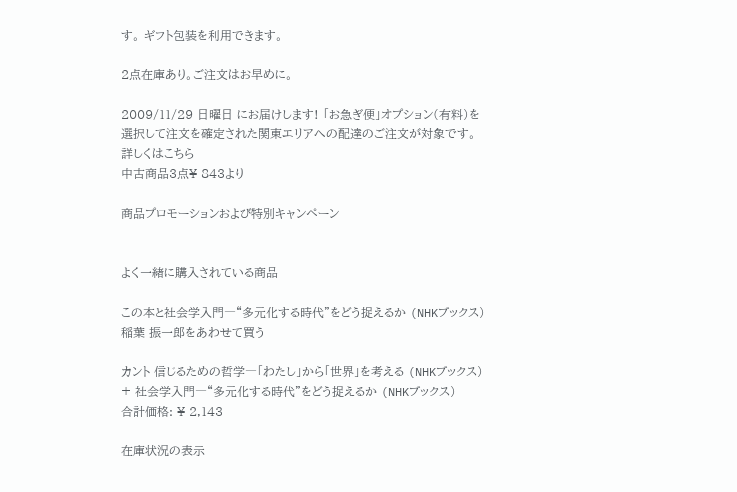す。 ギフト包装を利用できます。

2点在庫あり。ご注文はお早めに。

2009/11/29 日曜日 にお届けします! 「お急ぎ便」オプション(有料)を選択して注文を確定された関東エリアへの配達のご注文が対象です。詳しくはこちら
中古商品3点¥ 843より

商品プロモーションおよび特別キャンペーン


よく一緒に購入されている商品

この本と社会学入門―“多元化する時代”をどう捉えるか (NHKブックス)  稲葉 振一郎をあわせて買う

カント 信じるための哲学―「わたし」から「世界」を考える (NHKブックス) + 社会学入門―“多元化する時代”をどう捉えるか (NHKブックス)
合計価格: ¥ 2,143

在庫状況の表示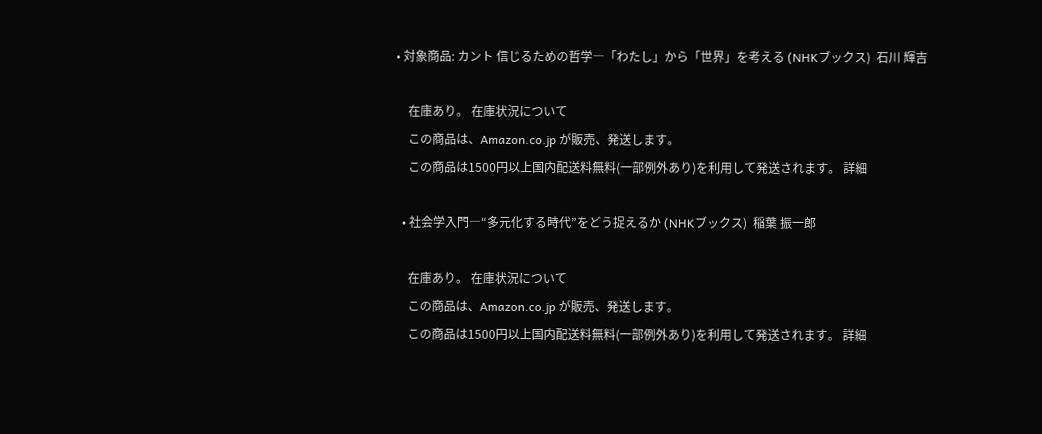• 対象商品: カント 信じるための哲学―「わたし」から「世界」を考える (NHKブックス)  石川 輝吉

    在庫あり。 在庫状況について
    この商品は、Amazon.co.jp が販売、発送します。
    この商品は1500円以上国内配送料無料(一部例外あり)を利用して発送されます。 詳細

  • 社会学入門―“多元化する時代”をどう捉えるか (NHKブックス)  稲葉 振一郎

    在庫あり。 在庫状況について
    この商品は、Amazon.co.jp が販売、発送します。
    この商品は1500円以上国内配送料無料(一部例外あり)を利用して発送されます。 詳細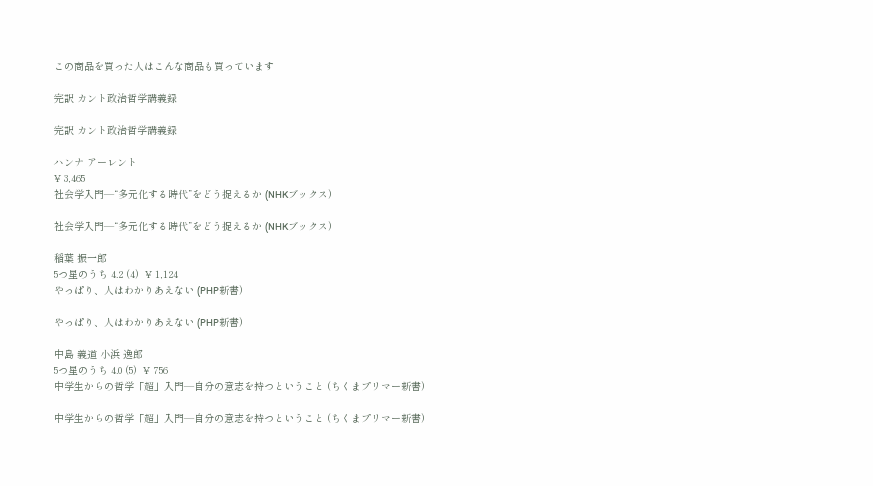この商品を買った人はこんな商品も買っています

完訳 カント政治哲学講義録

完訳 カント政治哲学講義録

ハンナ アーレント
¥ 3,465
社会学入門―“多元化する時代”をどう捉えるか (NHKブックス)

社会学入門―“多元化する時代”をどう捉えるか (NHKブックス)

稲葉 振一郎
5つ星のうち 4.2 (4)  ¥ 1,124
やっぱり、人はわかりあえない (PHP新書)

やっぱり、人はわかりあえない (PHP新書)

中島 義道 小浜 逸郎
5つ星のうち 4.0 (5)  ¥ 756
中学生からの哲学「超」入門―自分の意志を持つということ (ちくまプリマー新書)

中学生からの哲学「超」入門―自分の意志を持つということ (ちくまプリマー新書)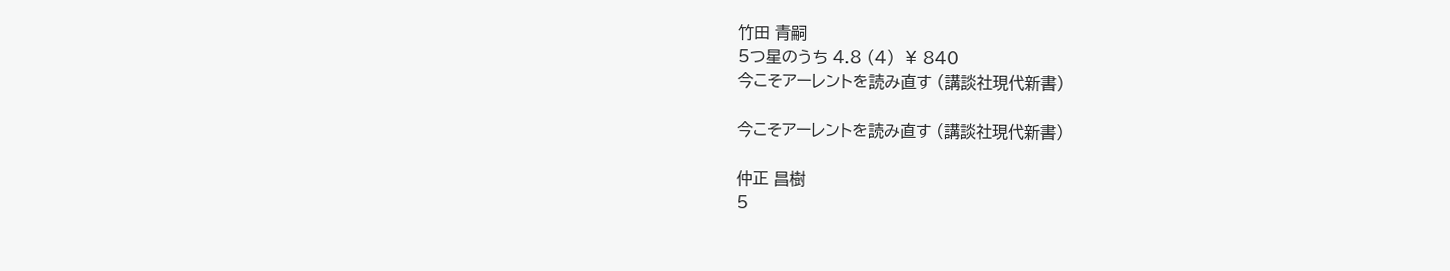竹田 青嗣
5つ星のうち 4.8 (4)  ¥ 840
今こそアーレントを読み直す (講談社現代新書)

今こそアーレントを読み直す (講談社現代新書)

仲正 昌樹
5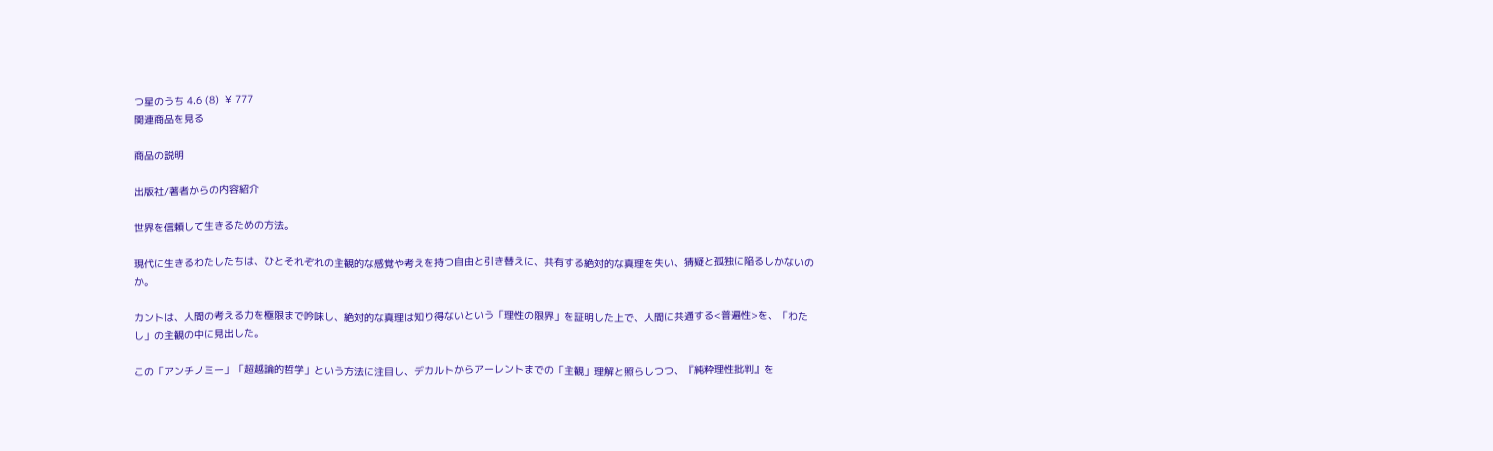つ星のうち 4.6 (8)  ¥ 777
関連商品を見る

商品の説明

出版社/著者からの内容紹介

世界を信頼して生きるための方法。

現代に生きるわたしたちは、ひとそれぞれの主観的な感覚や考えを持つ自由と引き替えに、共有する絶対的な真理を失い、猜疑と孤独に陥るしかないのか。

カントは、人間の考える力を極限まで吟味し、絶対的な真理は知り得ないという「理性の限界」を証明した上で、人間に共通する<普遍性>を、「わたし」の主観の中に見出した。

この「アンチノミー」「超越論的哲学」という方法に注目し、デカルトからアーレントまでの「主観」理解と照らしつつ、『純粋理性批判』を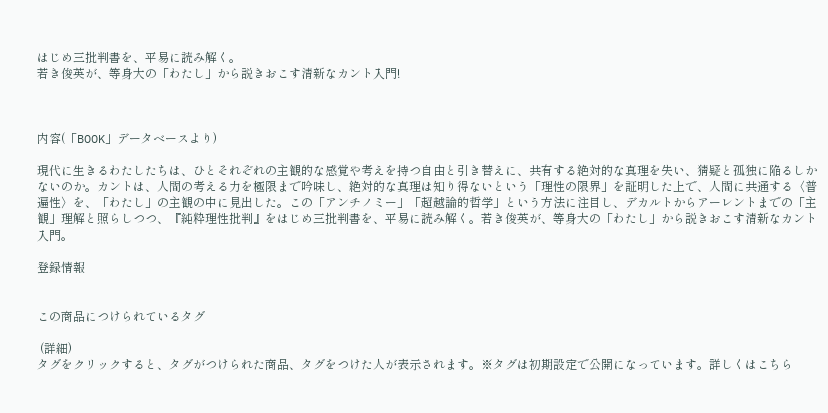はじめ三批判書を、平易に読み解く。
若き俊英が、等身大の「わたし」から説きおこす清新なカント入門!



内容(「BOOK」データベースより)

現代に生きるわたしたちは、ひとそれぞれの主観的な感覚や考えを持つ自由と引き替えに、共有する絶対的な真理を失い、猜疑と孤独に陥るしかないのか。カントは、人間の考える力を極限まで吟味し、絶対的な真理は知り得ないという「理性の限界」を証明した上で、人間に共通する〈普遍性〉を、「わたし」の主観の中に見出した。この「アンチノミー」「超越論的哲学」という方法に注目し、デカルトからアーレントまでの「主観」理解と照らしつつ、『純粋理性批判』をはじめ三批判書を、平易に読み解く。若き俊英が、等身大の「わたし」から説きおこす清新なカント入門。

登録情報


この商品につけられているタグ

 (詳細)
タグをクリックすると、タグがつけられた商品、タグをつけた人が表示されます。※タグは初期設定で公開になっています。詳しくはこちら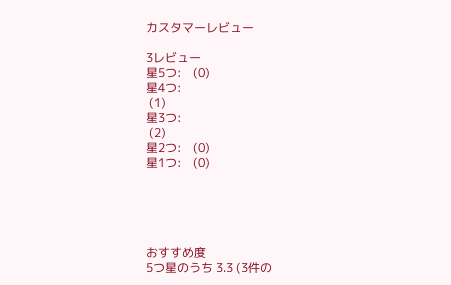カスタマーレビュー

3レビュー
星5つ:    (0)
星4つ:
 (1)
星3つ:
 (2)
星2つ:    (0)
星1つ:    (0)





おすすめ度
5つ星のうち 3.3 (3件の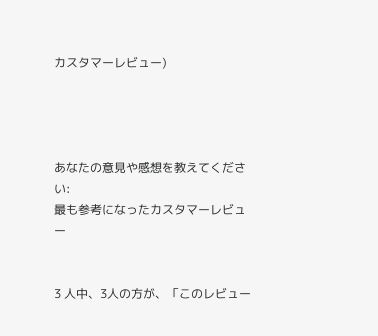カスタマーレビュー)




あなたの意見や感想を教えてください:
最も参考になったカスタマーレビュー


3 人中、3人の方が、「このレビュー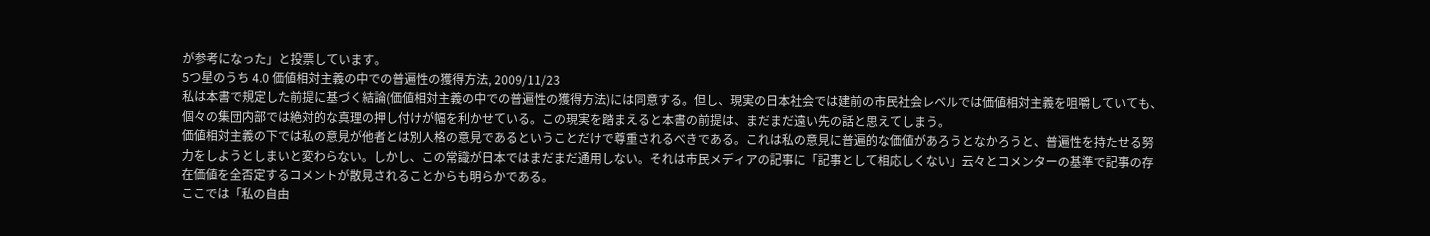が参考になった」と投票しています。
5つ星のうち 4.0 価値相対主義の中での普遍性の獲得方法, 2009/11/23
私は本書で規定した前提に基づく結論(価値相対主義の中での普遍性の獲得方法)には同意する。但し、現実の日本社会では建前の市民社会レベルでは価値相対主義を咀嚼していても、個々の集団内部では絶対的な真理の押し付けが幅を利かせている。この現実を踏まえると本書の前提は、まだまだ遠い先の話と思えてしまう。
価値相対主義の下では私の意見が他者とは別人格の意見であるということだけで尊重されるべきである。これは私の意見に普遍的な価値があろうとなかろうと、普遍性を持たせる努力をしようとしまいと変わらない。しかし、この常識が日本ではまだまだ通用しない。それは市民メディアの記事に「記事として相応しくない」云々とコメンターの基準で記事の存在価値を全否定するコメントが散見されることからも明らかである。
ここでは「私の自由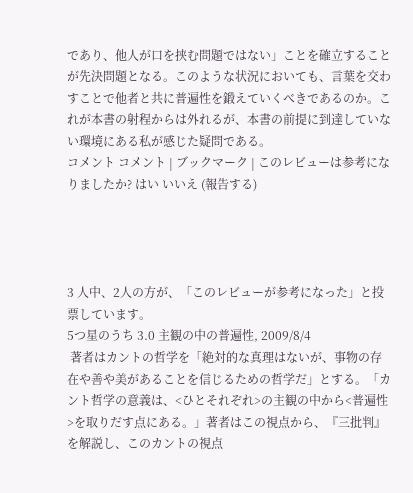であり、他人が口を挟む問題ではない」ことを確立することが先決問題となる。このような状況においても、言葉を交わすことで他者と共に普遍性を鍛えていくべきであるのか。これが本書の射程からは外れるが、本書の前提に到達していない環境にある私が感じた疑問である。
コメント コメント | ブックマーク | このレビューは参考になりましたか? はい いいえ (報告する)




3 人中、2人の方が、「このレビューが参考になった」と投票しています。
5つ星のうち 3.0 主観の中の普遍性, 2009/8/4
 著者はカントの哲学を「絶対的な真理はないが、事物の存在や善や美があることを信じるための哲学だ」とする。「カント哲学の意義は、<ひとそれぞれ>の主観の中から<普遍性>を取りだす点にある。」著者はこの視点から、『三批判』を解説し、このカントの視点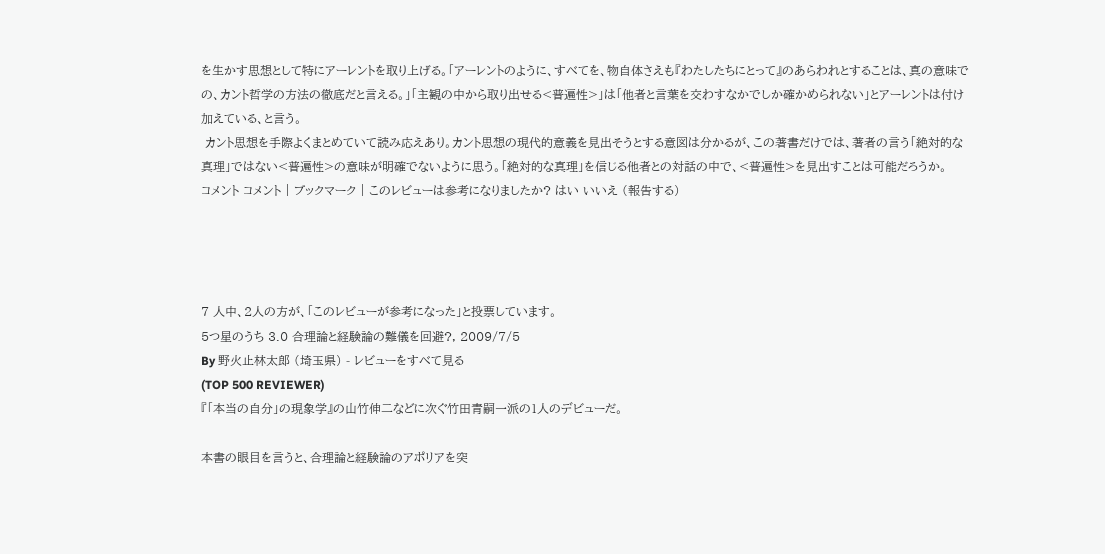を生かす思想として特にアーレントを取り上げる。「アーレントのように、すべてを、物自体さえも『わたしたちにとって』のあらわれとすることは、真の意味での、カント哲学の方法の徹底だと言える。」「主観の中から取り出せる<普遍性>」は「他者と言葉を交わすなかでしか確かめられない」とアーレントは付け加えている、と言う。
 カント思想を手際よくまとめていて読み応えあり。カント思想の現代的意義を見出そうとする意図は分かるが、この著書だけでは、著者の言う「絶対的な真理」ではない<普遍性>の意味が明確でないように思う。「絶対的な真理」を信じる他者との対話の中で、<普遍性>を見出すことは可能だろうか。
コメント コメント | ブックマーク | このレビューは参考になりましたか? はい いいえ (報告する)




7 人中、2人の方が、「このレビューが参考になった」と投票しています。
5つ星のうち 3.0 合理論と経験論の難儀を回避?, 2009/7/5
By 野火止林太郎 (埼玉県) - レビューをすべて見る
(TOP 500 REVIEWER)
『「本当の自分」の現象学』の山竹伸二などに次ぐ竹田青嗣一派の1人のデビューだ。

本書の眼目を言うと、合理論と経験論のアポリアを突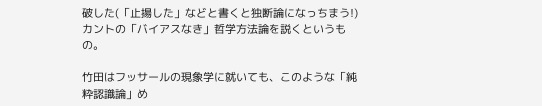破した(「止揚した」などと書くと独断論になっちまう!)カントの「バイアスなき」哲学方法論を説くというもの。

竹田はフッサールの現象学に就いても、このような「純粋認識論」め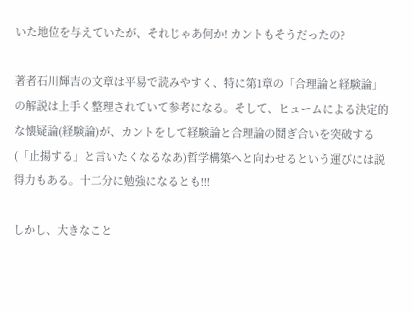いた地位を与えていたが、それじゃあ何か! カントもそうだったの?

著者石川輝吉の文章は平易で読みやすく、特に第1章の「合理論と経験論」の解説は上手く整理されていて参考になる。そして、ヒュームによる決定的な懐疑論(経験論)が、カントをして経験論と合理論の鬩ぎ合いを突破する(「止揚する」と言いたくなるなあ)哲学構築へと向わせるという運びには説得力もある。十二分に勉強になるとも!!!

しかし、大きなこと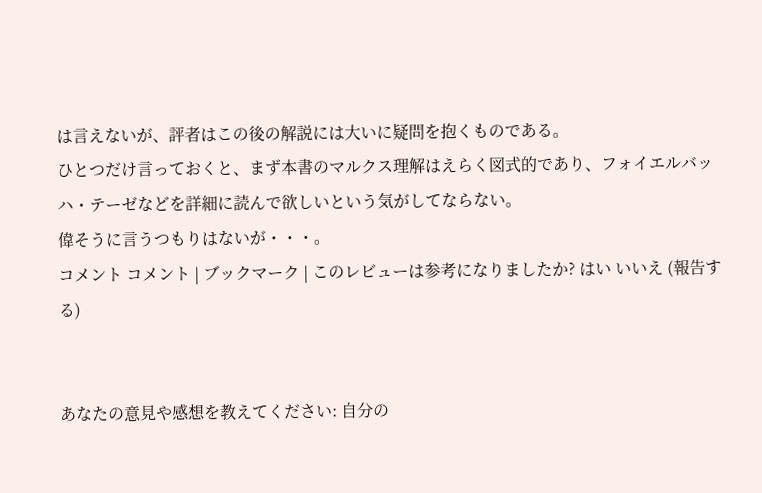は言えないが、評者はこの後の解説には大いに疑問を抱くものである。
ひとつだけ言っておくと、まず本書のマルクス理解はえらく図式的であり、フォイエルバッハ・テーゼなどを詳細に読んで欲しいという気がしてならない。
偉そうに言うつもりはないが・・・。
コメント コメント | ブックマーク | このレビューは参考になりましたか? はい いいえ (報告する)


あなたの意見や感想を教えてください: 自分の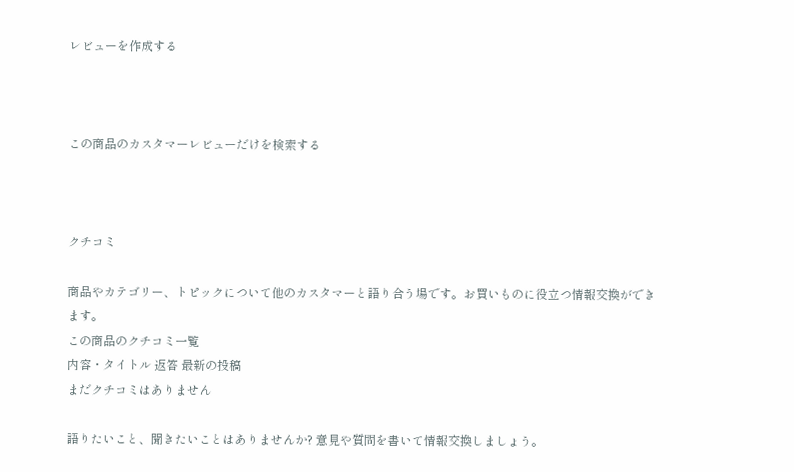レビューを作成する



この商品のカスタマーレビューだけを検索する



クチコミ

商品やカテゴリー、トピックについて他のカスタマーと語り合う場です。お買いものに役立つ情報交換ができます。
この商品のクチコミ一覧
内容・タイトル 返答 最新の投稿
まだクチコミはありません

語りたいこと、聞きたいことはありませんか? 意見や質問を書いて情報交換しましょう。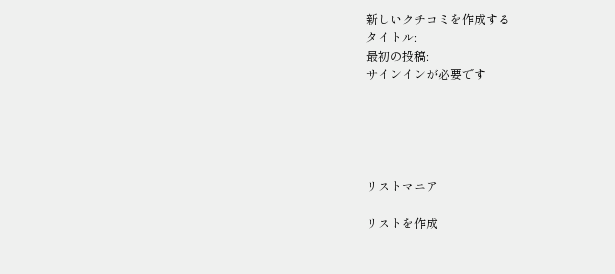新しいクチコミを作成する
タイトル:
最初の投稿:
サインインが必要です





リストマニア

リストを作成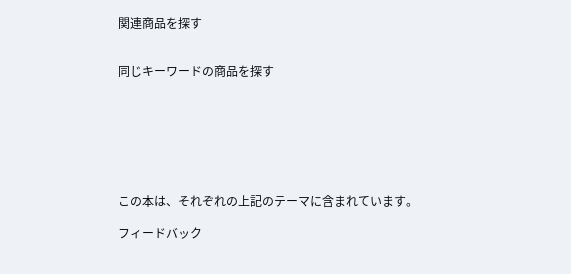関連商品を探す


同じキーワードの商品を探す







この本は、それぞれの上記のテーマに含まれています。

フィードバック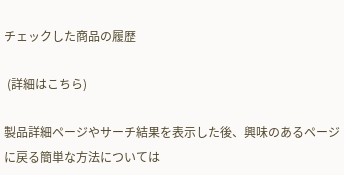チェックした商品の履歴

 (詳細はこちら)

製品詳細ページやサーチ結果を表示した後、興味のあるページに戻る簡単な方法については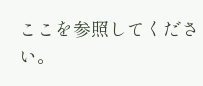ここを参照してください。